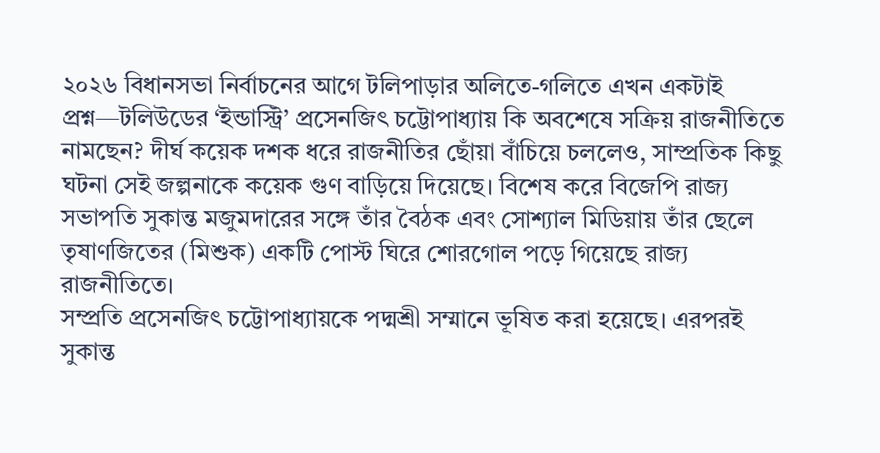২০২৬ বিধানসভা নির্বাচনের আগে টলিপাড়ার অলিতে-গলিতে এখন একটাই প্রশ্ন—টলিউডের ‘ইন্ডাস্ট্রি’ প্রসেনজিৎ চট্টোপাধ্যায় কি অবশেষে সক্রিয় রাজনীতিতে নামছেন? দীর্ঘ কয়েক দশক ধরে রাজনীতির ছোঁয়া বাঁচিয়ে চললেও, সাম্প্রতিক কিছু ঘটনা সেই জল্পনাকে কয়েক গুণ বাড়িয়ে দিয়েছে। বিশেষ করে বিজেপি রাজ্য সভাপতি সুকান্ত মজুমদারের সঙ্গে তাঁর বৈঠক এবং সোশ্যাল মিডিয়ায় তাঁর ছেলে তৃষাণজিতের (মিশুক) একটি পোস্ট ঘিরে শোরগোল পড়ে গিয়েছে রাজ্য রাজনীতিতে।
সম্প্রতি প্রসেনজিৎ চট্টোপাধ্যায়কে পদ্মশ্রী সম্মানে ভূষিত করা হয়েছে। এরপরই সুকান্ত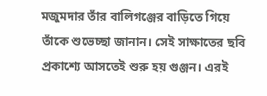মজুমদার তাঁর বালিগঞ্জের বাড়িতে গিয়ে তাঁকে শুভেচ্ছা জানান। সেই সাক্ষাতের ছবি প্রকাশ্যে আসতেই শুরু হয় গুঞ্জন। এরই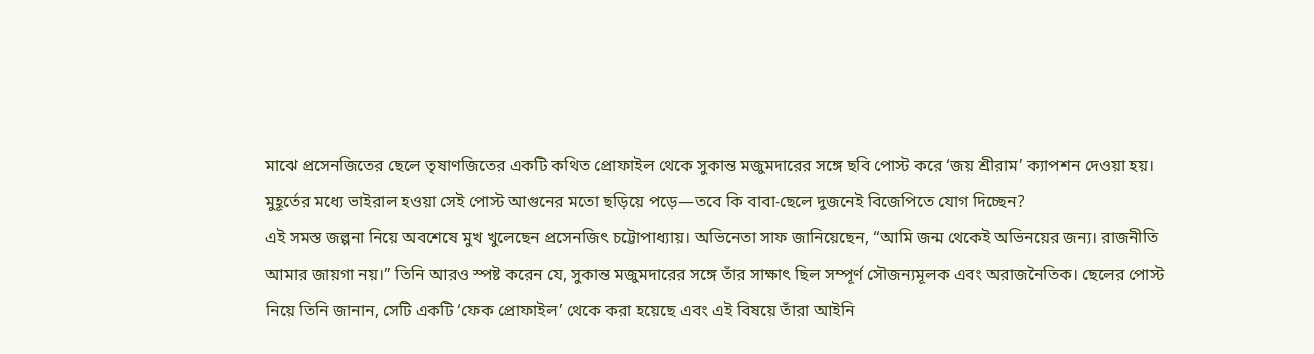মাঝে প্রসেনজিতের ছেলে তৃষাণজিতের একটি কথিত প্রোফাইল থেকে সুকান্ত মজুমদারের সঙ্গে ছবি পোস্ট করে ‘জয় শ্রীরাম’ ক্যাপশন দেওয়া হয়। মুহূর্তের মধ্যে ভাইরাল হওয়া সেই পোস্ট আগুনের মতো ছড়িয়ে পড়ে—তবে কি বাবা-ছেলে দুজনেই বিজেপিতে যোগ দিচ্ছেন?
এই সমস্ত জল্পনা নিয়ে অবশেষে মুখ খুলেছেন প্রসেনজিৎ চট্টোপাধ্যায়। অভিনেতা সাফ জানিয়েছেন, “আমি জন্ম থেকেই অভিনয়ের জন্য। রাজনীতি আমার জায়গা নয়।” তিনি আরও স্পষ্ট করেন যে, সুকান্ত মজুমদারের সঙ্গে তাঁর সাক্ষাৎ ছিল সম্পূর্ণ সৌজন্যমূলক এবং অরাজনৈতিক। ছেলের পোস্ট নিয়ে তিনি জানান, সেটি একটি ‘ফেক প্রোফাইল’ থেকে করা হয়েছে এবং এই বিষয়ে তাঁরা আইনি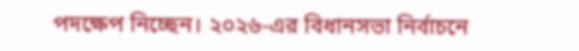পদক্ষেপ নিচ্ছেন। ২০২৬-এর বিধানসভা নির্বাচনে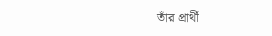তাঁর প্রার্থী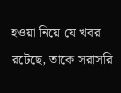হওয়া নিয়ে যে খবর রটেছে, তাকে সরাসরি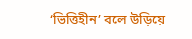‘ভিত্তিহীন’ বলে উড়িয়ে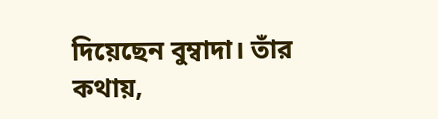দিয়েছেন বুম্বাদা। তাঁর কথায়,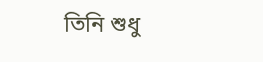তিনি শুধু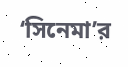‘সিনেমা’র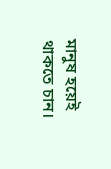মানুষ হয়েই থাকতে চান।